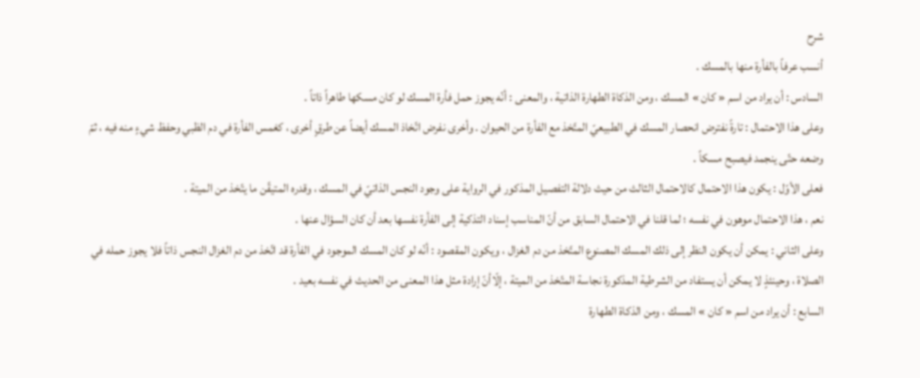شرح
أنسب عرفاً بالفأرة منها بالمسك .
السادس : أن يراد من اسم « كان » المسك ، ومن الذكاة الطهارة الذاتية ، والمعنى : أنّه يجوز حمل فأرة المسك لو كان مسكها طاهراً ذاتاً .
وعلى هذا الاحتمال : تارةً نفترض انحصار المسك في الطبيعيّ المتّخذ مع الفأرة من الحيوان . وأخرى نفرض اتّخاذ المسك أيضاً عن طرقٍ أخرى ، كغمس الفأرة في دم الظبي وحفظ شيءٍ منه فيه ، ثمّ وضعه حتّى ينجمد فيصبح مسكاً .
فعلى الأوّل : يكون هذا الاحتمال كالاحتمال الثالث من حيث دلالة التفصيل المذكور في الرواية على وجود النجس الذاتيّ في المسك ، وقدره المتيقّن ما يتّخذ من الميتة .
نعم ، هذا الاحتمال موهون في نفسه ؛ لما قلنا في الاحتمال السابق من أنّ المناسب إسناد التذكية إلى الفأرة نفسها بعد أن كان السؤال عنها .
وعلى الثاني : يمكن أن يكون النظر إلى ذلك المسك المصنوع المتّخذ من دم الغزال ، ويكون المقصود : أنّه لو كان المسك الموجود في الفأرة قد اتّخذ من دم الغزال النجس ذاتاً فلا يجوز حمله في الصلاة ، وحينئذٍ لا يمكن أن يستفاد من الشرطية المذكورة نجاسة المتّخذ من الميتة ، إلّاأنّ إرادة مثل هذا المعنى من الحديث في نفسه بعيد .
السابع : أن يراد من اسم « كان » المسك ، ومن الذكاة الطهارة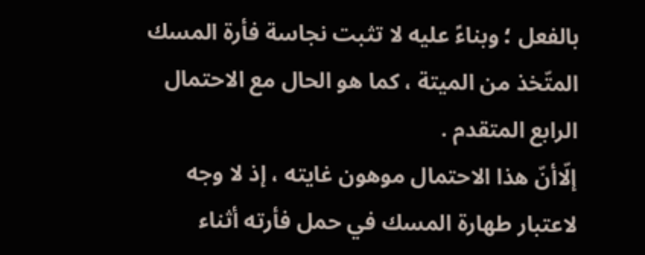بالفعل ؛ وبناءً عليه لا تثبت نجاسة فأرة المسك المتّخذ من الميتة ، كما هو الحال مع الاحتمال الرابع المتقدم .
إلّاأنّ هذا الاحتمال موهون غايته ، إذ لا وجه لاعتبار طهارة المسك في حمل فأرته أثناء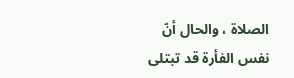الصلاة ، والحال أنّ نفس الفأرة قد تبتلى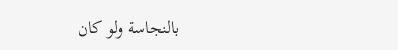بالنجاسة ولو كان